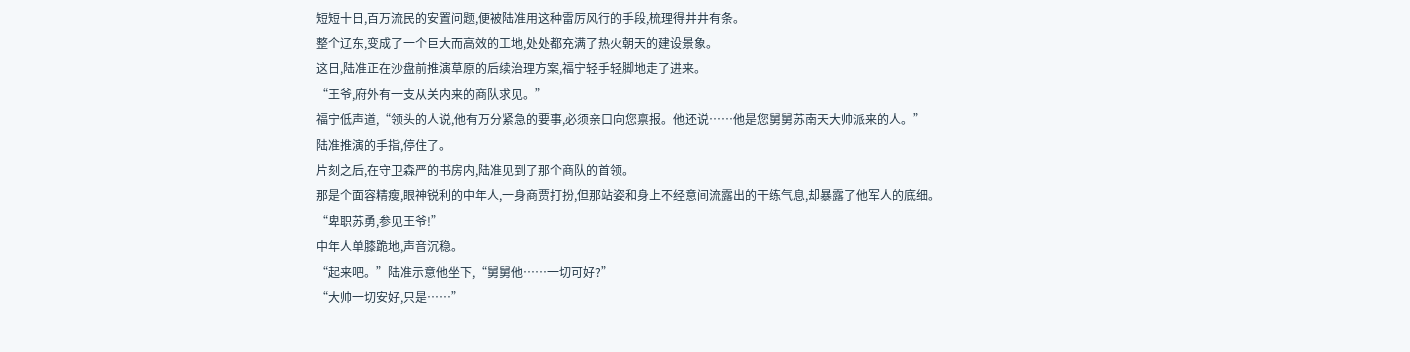短短十日,百万流民的安置问题,便被陆准用这种雷厉风行的手段,梳理得井井有条。
整个辽东,变成了一个巨大而高效的工地,处处都充满了热火朝天的建设景象。
这日,陆准正在沙盘前推演草原的后续治理方案,福宁轻手轻脚地走了进来。
“王爷,府外有一支从关内来的商队求见。”
福宁低声道,“领头的人说,他有万分紧急的要事,必须亲口向您禀报。他还说……他是您舅舅苏南天大帅派来的人。”
陆准推演的手指,停住了。
片刻之后,在守卫森严的书房内,陆准见到了那个商队的首领。
那是个面容精瘦,眼神锐利的中年人,一身商贾打扮,但那站姿和身上不经意间流露出的干练气息,却暴露了他军人的底细。
“卑职苏勇,参见王爷!”
中年人单膝跪地,声音沉稳。
“起来吧。”陆准示意他坐下,“舅舅他……一切可好?”
“大帅一切安好,只是……”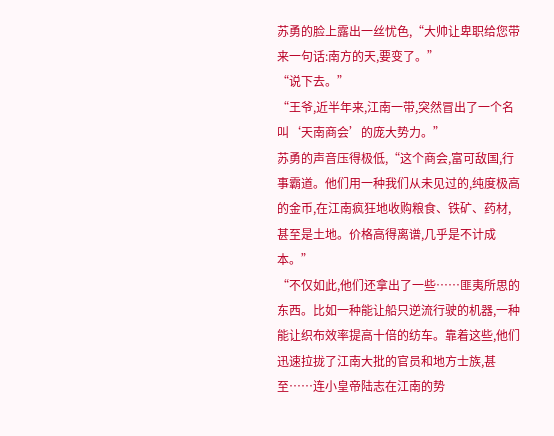苏勇的脸上露出一丝忧色,“大帅让卑职给您带来一句话:南方的天,要变了。”
“说下去。”
“王爷,近半年来,江南一带,突然冒出了一个名叫‘天南商会’的庞大势力。”
苏勇的声音压得极低,“这个商会,富可敌国,行事霸道。他们用一种我们从未见过的,纯度极高的金币,在江南疯狂地收购粮食、铁矿、药材,甚至是土地。价格高得离谱,几乎是不计成本。”
“不仅如此,他们还拿出了一些……匪夷所思的东西。比如一种能让船只逆流行驶的机器,一种能让织布效率提高十倍的纺车。靠着这些,他们迅速拉拢了江南大批的官员和地方士族,甚至……连小皇帝陆志在江南的势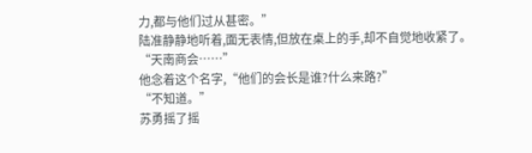力,都与他们过从甚密。”
陆准静静地听着,面无表情,但放在桌上的手,却不自觉地收紧了。
“天南商会……”
他念着这个名字,“他们的会长是谁?什么来路?”
“不知道。”
苏勇摇了摇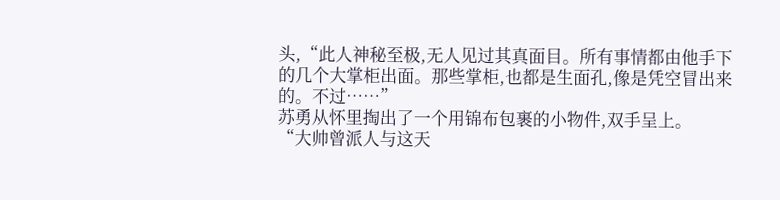头,“此人神秘至极,无人见过其真面目。所有事情都由他手下的几个大掌柜出面。那些掌柜,也都是生面孔,像是凭空冒出来的。不过……”
苏勇从怀里掏出了一个用锦布包裹的小物件,双手呈上。
“大帅曾派人与这天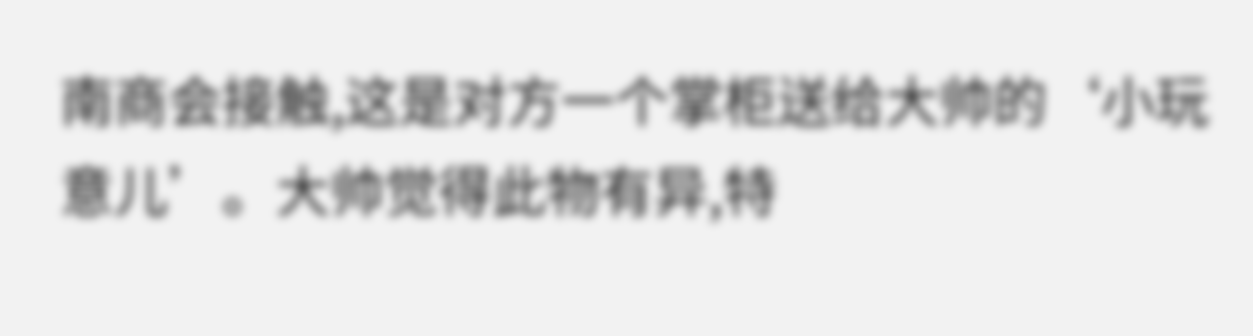南商会接触,这是对方一个掌柜送给大帅的‘小玩意儿’。大帅觉得此物有异,特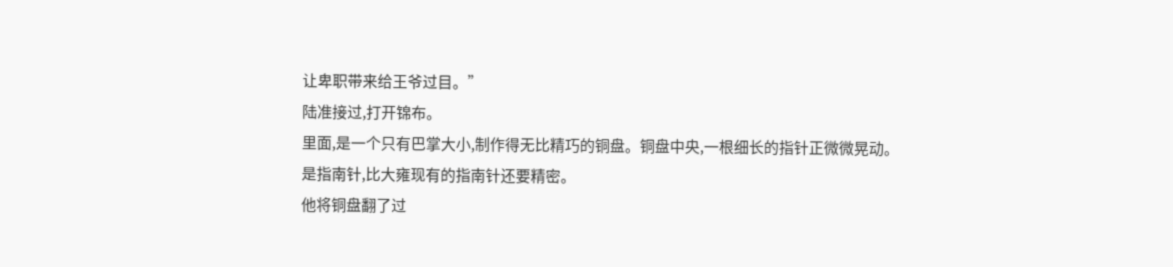让卑职带来给王爷过目。”
陆准接过,打开锦布。
里面,是一个只有巴掌大小,制作得无比精巧的铜盘。铜盘中央,一根细长的指针正微微晃动。
是指南针,比大雍现有的指南针还要精密。
他将铜盘翻了过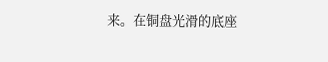来。在铜盘光滑的底座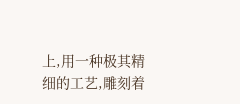上,用一种极其精细的工艺,雕刻着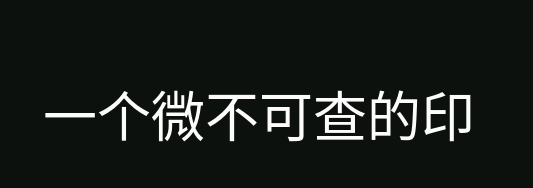一个微不可查的印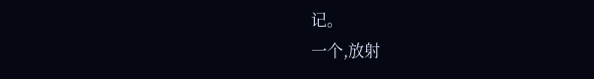记。
一个,放射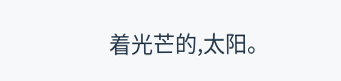着光芒的,太阳。